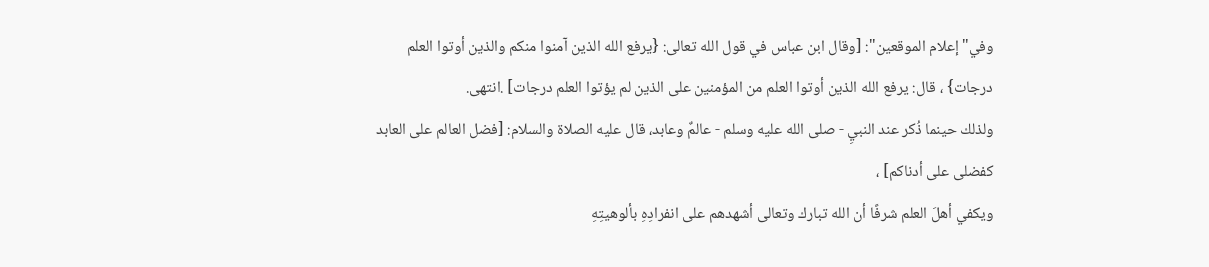وفي"إعلام الموقعين": [وقال ابن عباس في قول الله تعالى: {يرفع الله الذين آمنوا منكم والذين أوتوا العلم درجات} ، قال: يرفع الله الذين أوتوا العلم من المؤمنين على الذين لم يؤتوا العلم درجات] .انتهى.
ولذلك حينما ذُكر عند النبيِ - صلى الله عليه وسلم - عالمٌ وعابد، قال عليه الصلاة والسلام: [فضل العالم على العابد كفضلى على أدناكم] ،
ويكفي أهلَ العلم شرفًا أن الله تبارك وتعالى أشهدهم على انفرادِهِ بألوهيتِهِ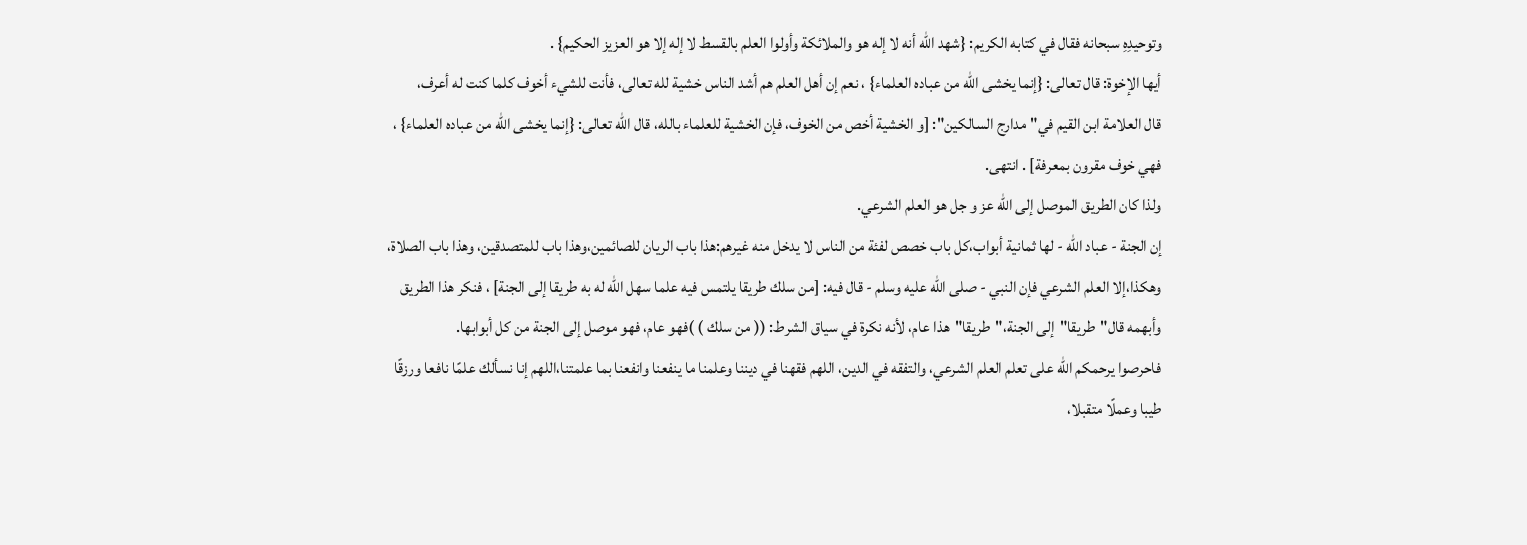وتوحيدِهِ سبحانه فقال في كتابه الكريم: {شهد الله أنه لا إله هو والملائكة وأولوا العلم بالقسط لا إله إلا هو العزيز الحكيم} .
أيها الإخوة: قال تعالى: {إنما يخشى الله من عباده العلماء} ، نعم إن أهل العلم هم أشد الناس خشية لله تعالى، فأنت للشيء أخوف كلما كنت له أعرف،
قال العلامة ابن القيم في"مدارج السالكين": [و الخشية أخص من الخوف، فإن الخشية للعلماء بالله، قال الله تعالى: {إنما يخشى الله من عباده العلماء} ، فهي خوف مقرون بمعرفة] . انتهى.
ولذا كان الطريق الموصل إلى الله عز و جل هو العلم الشرعي.
إن الجنة - عباد الله - لها ثمانية أبواب،كل باب خصص لفئة من الناس لا يدخل منه غيرهم:هذا باب الريان للصائمين،وهذا باب للمتصدقين، وهذا باب الصلاة، وهكذا،إلا العلم الشرعي فإن النبي - صلى الله عليه وسلم - قال فيه: [من سلك طريقا يلتمس فيه علما سهل الله له به طريقا إلى الجنة] ، فنكر هذا الطريق وأبهمه قال"طريقا"إلى الجنة،"طريقا"هذا عام، لأنه نكرة في سياق الشرط: (( من سلك ) )فهو عام، فهو موصل إلى الجنة من كل أبوابها.
فاحرصوا يرحمكم الله على تعلم العلم الشرعي، والتفقه في الدين، اللهم فقهنا في ديننا وعلمنا ما ينفعنا وانفعنا بما علمتنا،اللهم إنا نسألك علمًا نافعا ورزقًا طيبا وعملًا متقبلا،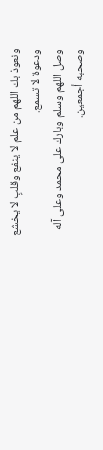ونعوذ بك اللهم من علم لا ينفع وقلبٍ لا يخشع ودعوة لا تسمع.
وصل اللهم وسلم وبارك على محمد وعلى آله وصحبه أجمعين.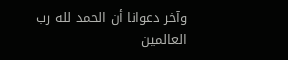وآخر دعوانا أن الحمد لله رب العالمين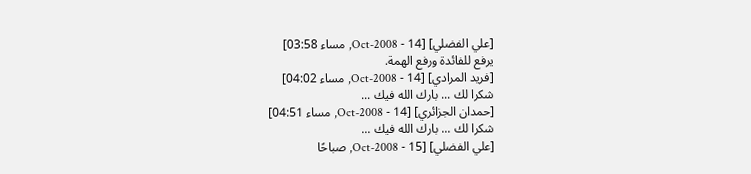[علي الفضلي] [14 - Oct-2008, مساء 03:58]
يرفع للفائدة ورفع الهمة.
[فريد المرادي] [14 - Oct-2008, مساء 04:02]
شكرا لك ... بارك الله فيك ...
[حمدان الجزائري] [14 - Oct-2008, مساء 04:51]
شكرا لك ... بارك الله فيك ...
[علي الفضلي] [15 - Oct-2008, صباحًا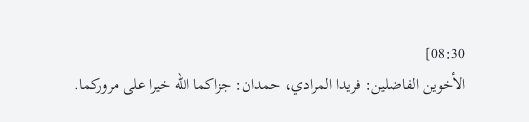08:30]
الأخوين الفاضلين: فريدا المرادي، حمدان: جزاكما الله خيرا على مروركما.